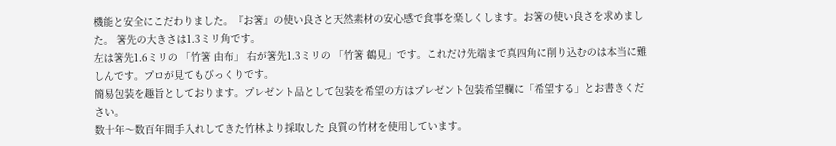機能と安全にこだわりました。『お箸』の使い良さと天然素材の安心感で食事を楽しくします。お箸の使い良さを求めました。 箸先の大きさは1.3ミリ角です。
左は箸先1.6ミリの 「竹箸 由布」 右が箸先1.3ミリの 「竹箸 鶴見」です。これだけ先端まで真四角に削り込むのは本当に難しんです。プロが見てもびっくりです。
簡易包装を趣旨としております。プレゼント品として包装を希望の方はプレゼント包装希望欄に「希望する」とお書きください。
数十年〜数百年間手入れしてきた竹林より採取した 良質の竹材を使用しています。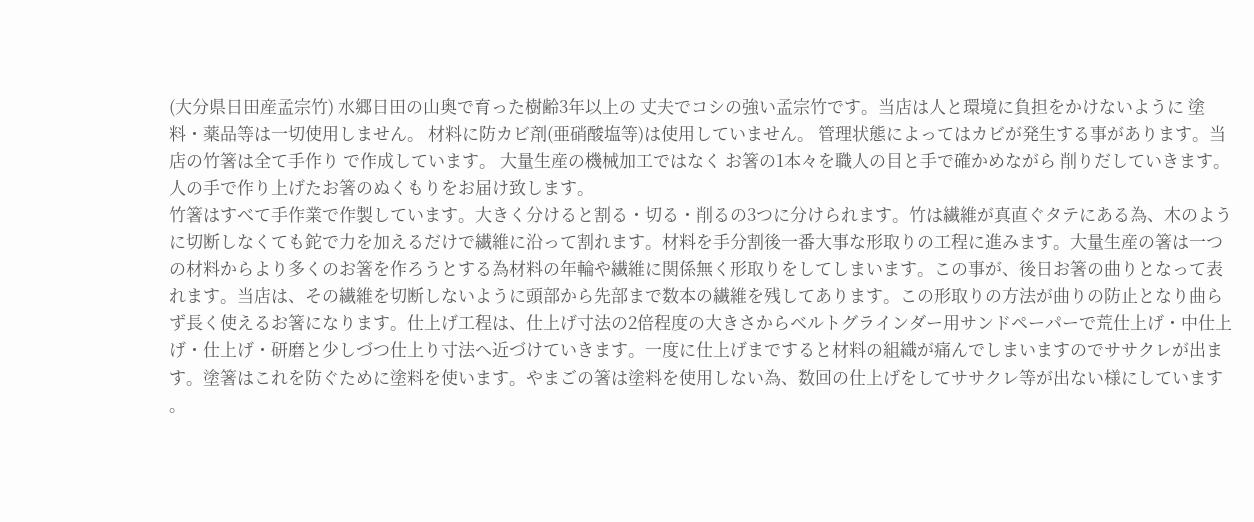(大分県日田産孟宗竹) 水郷日田の山奥で育った樹齢3年以上の 丈夫でコシの強い孟宗竹です。当店は人と環境に負担をかけないように 塗料・薬品等は一切使用しません。 材料に防カビ剤(亜硝酸塩等)は使用していません。 管理状態によってはカビが発生する事があります。当店の竹箸は全て手作り で作成しています。 大量生産の機械加工ではなく お箸の1本々を職人の目と手で確かめながら 削りだしていきます。 人の手で作り上げたお箸のぬくもりをお届け致します。
竹箸はすべて手作業で作製しています。大きく分けると割る・切る・削るの3つに分けられます。竹は繊維が真直ぐタテにある為、木のように切断しなくても鉈で力を加えるだけで繊維に沿って割れます。材料を手分割後一番大事な形取りの工程に進みます。大量生産の箸は一つの材料からより多くのお箸を作ろうとする為材料の年輪や繊維に関係無く形取りをしてしまいます。この事が、後日お箸の曲りとなって表れます。当店は、その繊維を切断しないように頭部から先部まで数本の繊維を残してあります。この形取りの方法が曲りの防止となり曲らず長く使えるお箸になります。仕上げ工程は、仕上げ寸法の2倍程度の大きさからベルトグラインダー用サンドペーパーで荒仕上げ・中仕上げ・仕上げ・研磨と少しづつ仕上り寸法へ近づけていきます。一度に仕上げまですると材料の組織が痛んでしまいますのでササクレが出ます。塗箸はこれを防ぐために塗料を使います。やまごの箸は塗料を使用しない為、数回の仕上げをしてササクレ等が出ない様にしています 。